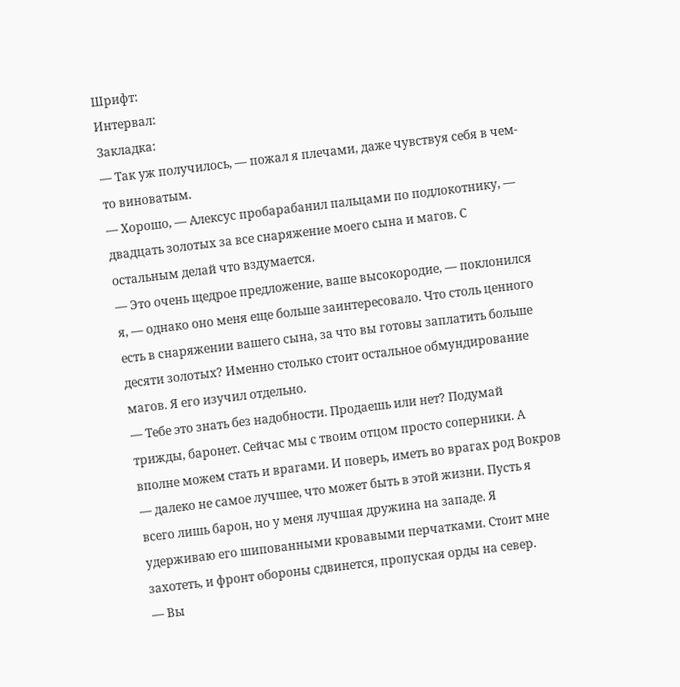Шрифт:
Интервал:
Закладка:
— Так уж получилось, — пожал я плечами, даже чувствуя себя в чем-то виноватым.
— Хорошо, — Алексус пробарабанил пальцами по подлокотнику, — двадцать золотых за все снаряжение моего сына и магов. С остальным делай что вздумается.
— Это очень щедрое предложение, ваше высокородие, — поклонился я, — однако оно меня еще больше заинтересовало. Что столь ценного есть в снаряжении вашего сына, за что вы готовы заплатить больше десяти золотых? Именно столько стоит остальное обмундирование магов. Я его изучил отдельно.
— Тебе это знать без надобности. Продаешь или нет? Подумай трижды, баронет. Сейчас мы с твоим отцом просто соперники. А вполне можем стать и врагами. И поверь, иметь во врагах род Вокров — далеко не самое лучшее, что может быть в этой жизни. Пусть я всего лишь барон, но у меня лучшая дружина на западе. Я удерживаю его шипованными кровавыми перчатками. Стоит мне захотеть, и фронт обороны сдвинется, пропуская орды на север.
— Вы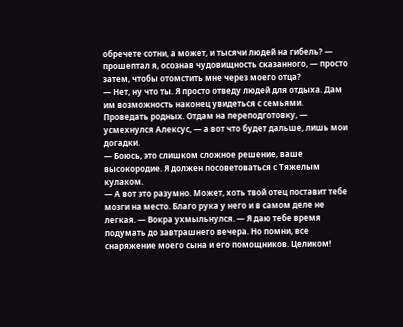обречете сотни, а может, и тысячи людей на гибель? — прошептал я, осознав чудовищность сказанного, — просто затем, чтобы отомстить мне через моего отца?
— Нет, ну что ты. Я просто отведу людей для отдыха. Дам им возможность наконец увидеться с семьями. Проведать родных. Отдам на переподготовку, — усмехнулся Алексус, — а вот что будет дальше, лишь мои догадки.
— Боюсь, это слишком сложное решение, ваше высокородие. Я должен посоветоваться с Тяжелым кулаком.
— А вот это разумно. Может, хоть твой отец поставит тебе мозги на место. Благо рука у него и в самом деле не легкая. — Вокра ухмыльнулся. — Я даю тебе время подумать до завтрашнего вечера. Но помни, все снаряжение моего сына и его помощников. Целиком!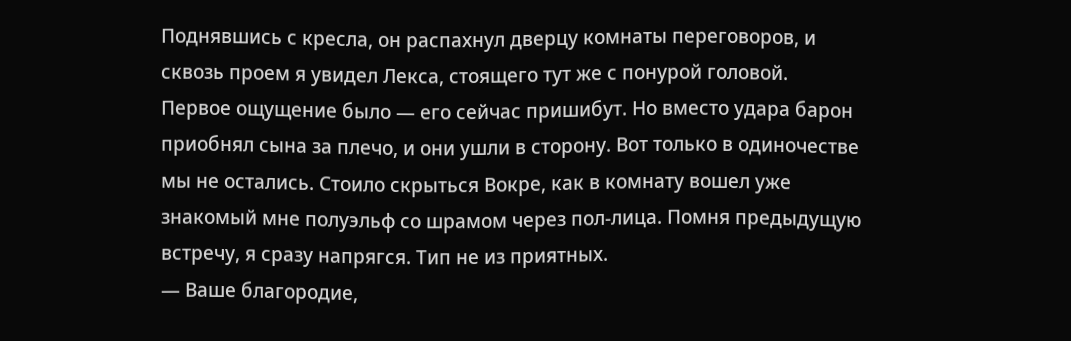Поднявшись с кресла, он распахнул дверцу комнаты переговоров, и сквозь проем я увидел Лекса, стоящего тут же с понурой головой. Первое ощущение было — его сейчас пришибут. Но вместо удара барон приобнял сына за плечо, и они ушли в сторону. Вот только в одиночестве мы не остались. Стоило скрыться Вокре, как в комнату вошел уже знакомый мне полуэльф со шрамом через пол-лица. Помня предыдущую встречу, я сразу напрягся. Тип не из приятных.
— Ваше благородие,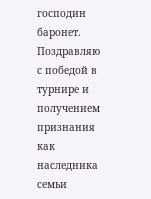господин баронет. Поздравляю с победой в турнире и получением признания как наследника семьи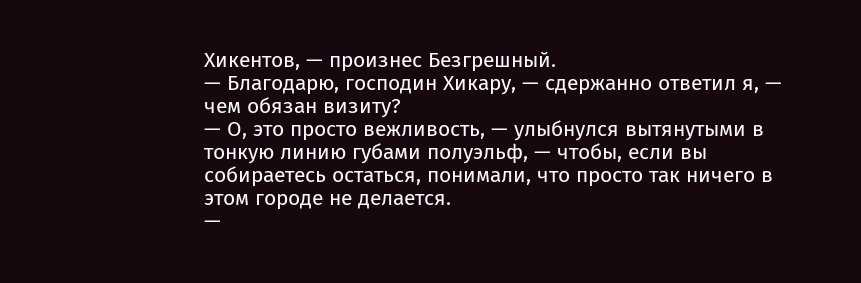Хикентов, — произнес Безгрешный.
— Благодарю, господин Хикару, — сдержанно ответил я, — чем обязан визиту?
— О, это просто вежливость, — улыбнулся вытянутыми в тонкую линию губами полуэльф, — чтобы, если вы собираетесь остаться, понимали, что просто так ничего в этом городе не делается.
—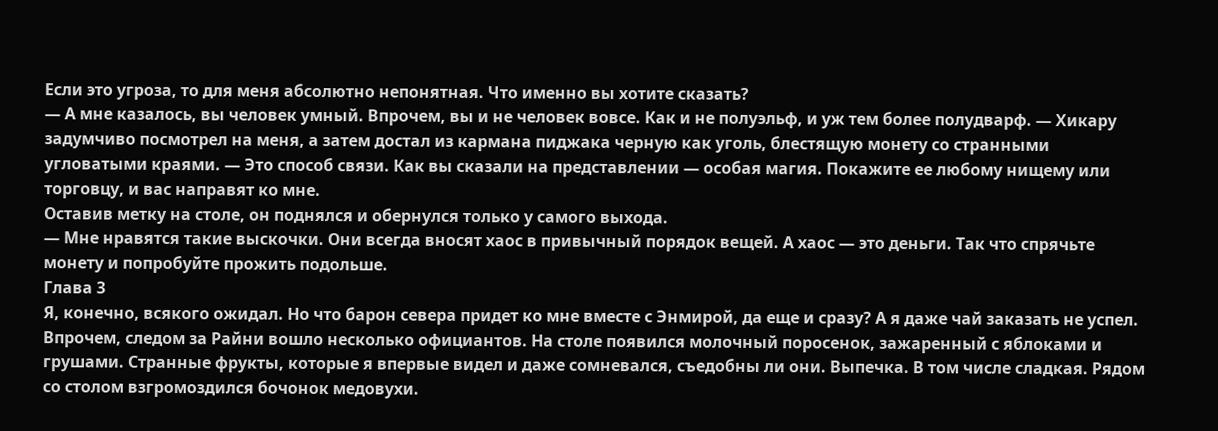Если это угроза, то для меня абсолютно непонятная. Что именно вы хотите сказать?
— А мне казалось, вы человек умный. Впрочем, вы и не человек вовсе. Как и не полуэльф, и уж тем более полудварф. — Хикару задумчиво посмотрел на меня, а затем достал из кармана пиджака черную как уголь, блестящую монету со странными угловатыми краями. — Это способ связи. Как вы сказали на представлении — особая магия. Покажите ее любому нищему или торговцу, и вас направят ко мне.
Оставив метку на столе, он поднялся и обернулся только у самого выхода.
— Мне нравятся такие выскочки. Они всегда вносят хаос в привычный порядок вещей. А хаос — это деньги. Так что спрячьте монету и попробуйте прожить подольше.
Глава 3
Я, конечно, всякого ожидал. Но что барон севера придет ко мне вместе с Энмирой, да еще и сразу? А я даже чай заказать не успел. Впрочем, следом за Райни вошло несколько официантов. На столе появился молочный поросенок, зажаренный с яблоками и грушами. Странные фрукты, которые я впервые видел и даже сомневался, съедобны ли они. Выпечка. В том числе сладкая. Рядом со столом взгромоздился бочонок медовухи.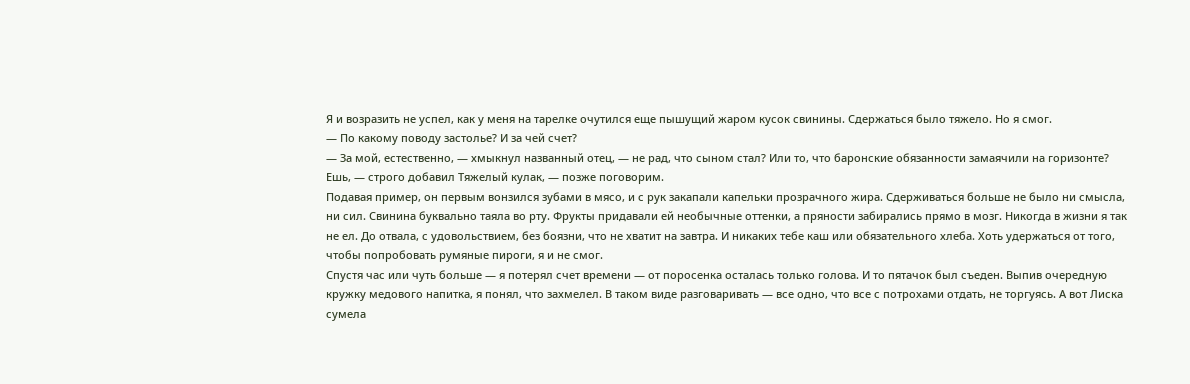Я и возразить не успел, как у меня на тарелке очутился еще пышущий жаром кусок свинины. Сдержаться было тяжело. Но я смог.
— По какому поводу застолье? И за чей счет?
— За мой, естественно, — хмыкнул названный отец, — не рад, что сыном стал? Или то, что баронские обязанности замаячили на горизонте? Ешь, — строго добавил Тяжелый кулак, — позже поговорим.
Подавая пример, он первым вонзился зубами в мясо, и с рук закапали капельки прозрачного жира. Сдерживаться больше не было ни смысла, ни сил. Свинина буквально таяла во рту. Фрукты придавали ей необычные оттенки, а пряности забирались прямо в мозг. Никогда в жизни я так не ел. До отвала, с удовольствием, без боязни, что не хватит на завтра. И никаких тебе каш или обязательного хлеба. Хоть удержаться от того, чтобы попробовать румяные пироги, я и не смог.
Спустя час или чуть больше — я потерял счет времени — от поросенка осталась только голова. И то пятачок был съеден. Выпив очередную кружку медового напитка, я понял, что захмелел. В таком виде разговаривать — все одно, что все с потрохами отдать, не торгуясь. А вот Лиска сумела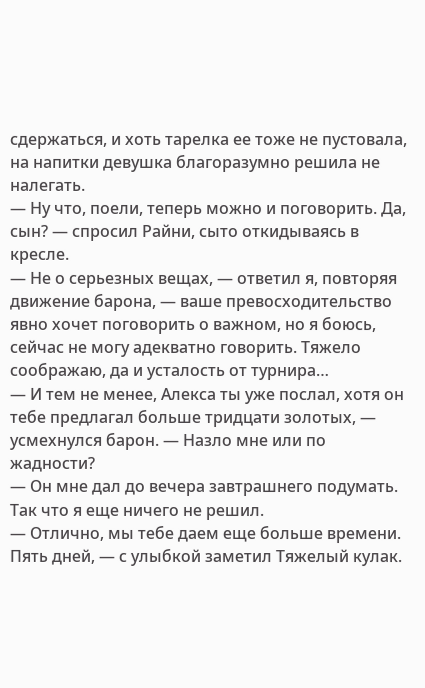сдержаться, и хоть тарелка ее тоже не пустовала, на напитки девушка благоразумно решила не налегать.
— Ну что, поели, теперь можно и поговорить. Да, сын? — спросил Райни, сыто откидываясь в кресле.
— Не о серьезных вещах, — ответил я, повторяя движение барона, — ваше превосходительство явно хочет поговорить о важном, но я боюсь, сейчас не могу адекватно говорить. Тяжело соображаю, да и усталость от турнира…
— И тем не менее, Алекса ты уже послал, хотя он тебе предлагал больше тридцати золотых, — усмехнулся барон. — Назло мне или по жадности?
— Он мне дал до вечера завтрашнего подумать. Так что я еще ничего не решил.
— Отлично, мы тебе даем еще больше времени. Пять дней, — с улыбкой заметил Тяжелый кулак.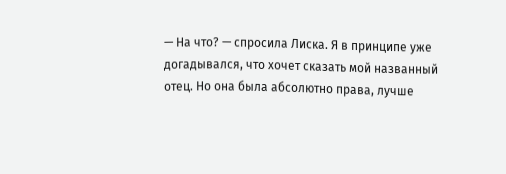— На что? — спросила Лиска. Я в принципе уже догадывался, что хочет сказать мой названный отец. Но она была абсолютно права, лучше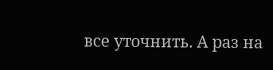все уточнить. А раз на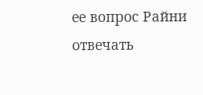ее вопрос Райни отвечать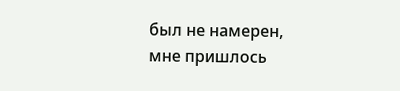был не намерен, мне пришлось